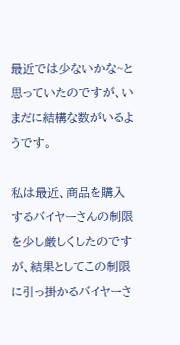最近では少ないかな~と思っていたのですが、いまだに結構な数がいるようです。

私は最近、商品を購入するバイヤーさんの制限を少し厳しくしたのですが、結果としてこの制限に引っ掛かるバイヤーさ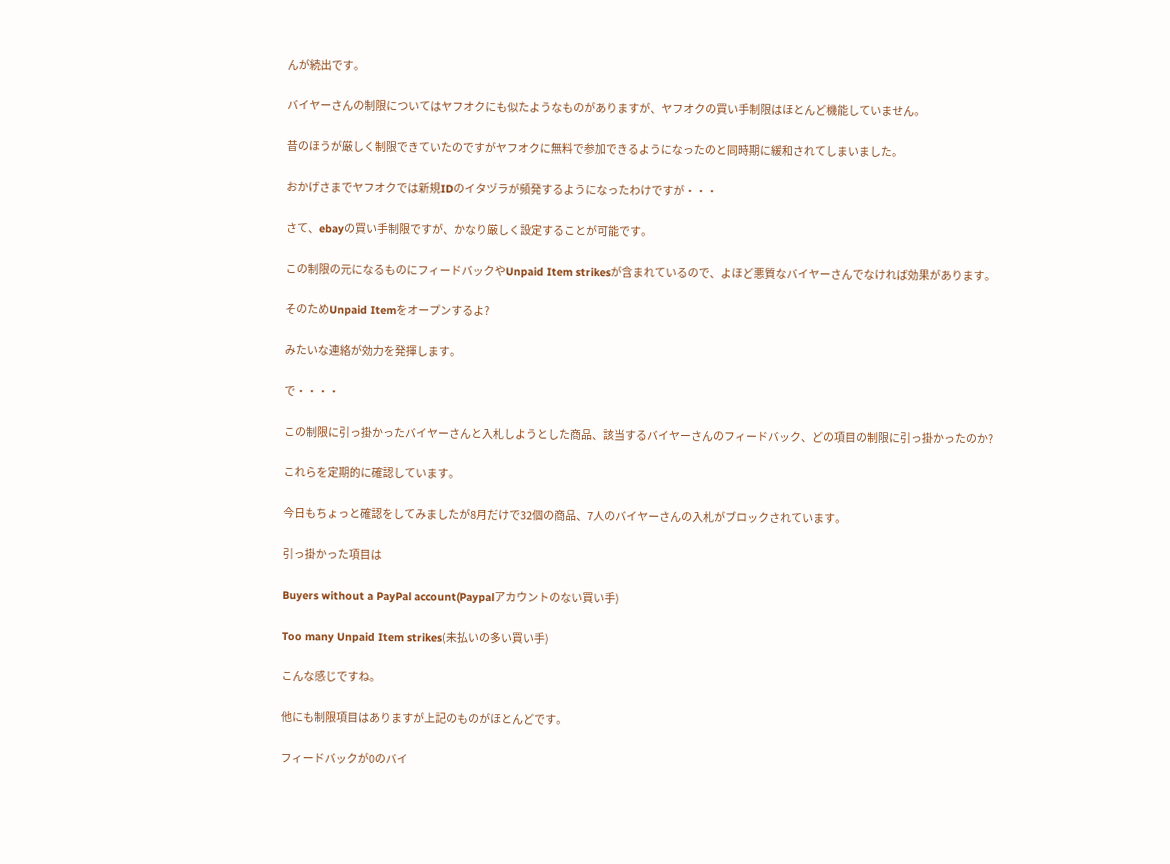んが続出です。

バイヤーさんの制限についてはヤフオクにも似たようなものがありますが、ヤフオクの買い手制限はほとんど機能していません。

昔のほうが厳しく制限できていたのですがヤフオクに無料で参加できるようになったのと同時期に緩和されてしまいました。

おかげさまでヤフオクでは新規IDのイタヅラが頻発するようになったわけですが・・・

さて、ebayの買い手制限ですが、かなり厳しく設定することが可能です。

この制限の元になるものにフィードバックやUnpaid Item strikesが含まれているので、よほど悪質なバイヤーさんでなければ効果があります。

そのためUnpaid Itemをオープンするよ?

みたいな連絡が効力を発揮します。

で・・・・

この制限に引っ掛かったバイヤーさんと入札しようとした商品、該当するバイヤーさんのフィードバック、どの項目の制限に引っ掛かったのか?

これらを定期的に確認しています。

今日もちょっと確認をしてみましたが8月だけで32個の商品、7人のバイヤーさんの入札がブロックされています。

引っ掛かった項目は

Buyers without a PayPal account(Paypalアカウントのない買い手)

Too many Unpaid Item strikes(未払いの多い買い手)

こんな感じですね。

他にも制限項目はありますが上記のものがほとんどです。

フィードバックが0のバイ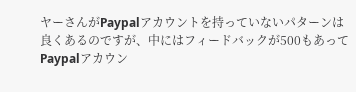ヤーさんがPaypalアカウントを持っていないパターンは良くあるのですが、中にはフィードバックが500もあってPaypalアカウン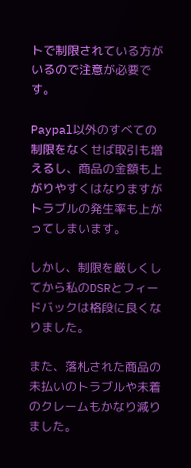トで制限されている方がいるので注意が必要です。

Paypal以外のすべての制限をなくせば取引も増えるし、商品の金額も上がりやすくはなりますがトラブルの発生率も上がってしまいます。

しかし、制限を厳しくしてから私のDSRとフィードバックは格段に良くなりました。

また、落札された商品の未払いのトラブルや未着のクレームもかなり減りました。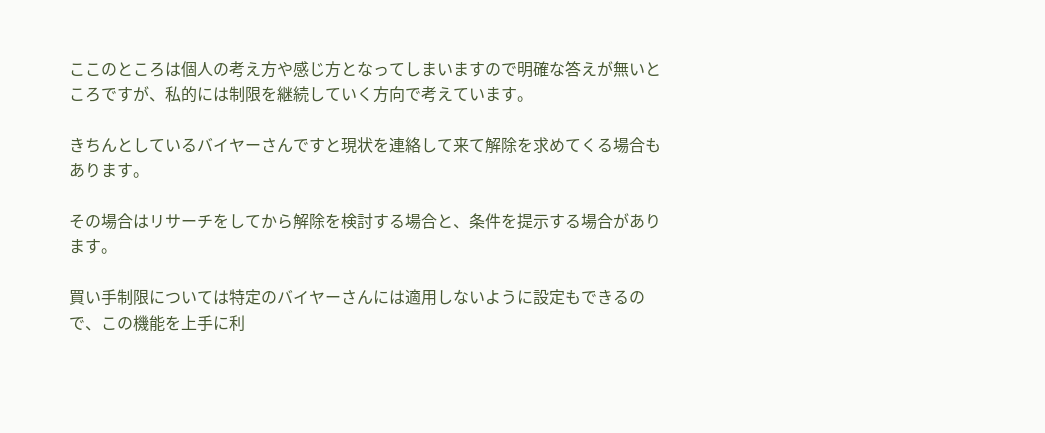ここのところは個人の考え方や感じ方となってしまいますので明確な答えが無いところですが、私的には制限を継続していく方向で考えています。

きちんとしているバイヤーさんですと現状を連絡して来て解除を求めてくる場合もあります。

その場合はリサーチをしてから解除を検討する場合と、条件を提示する場合があります。

買い手制限については特定のバイヤーさんには適用しないように設定もできるので、この機能を上手に利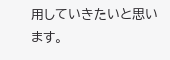用していきたいと思います。